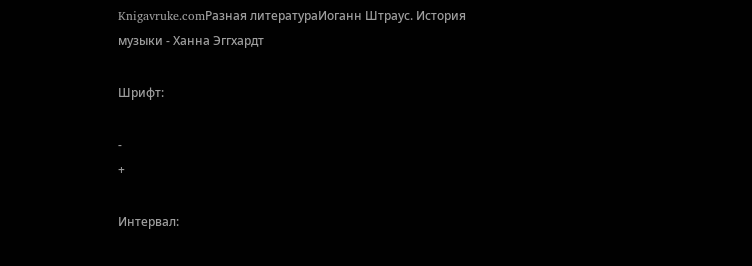Knigavruke.comРазная литератураИоганн Штраус. История музыки - Ханна Эггхардт

Шрифт:

-
+

Интервал: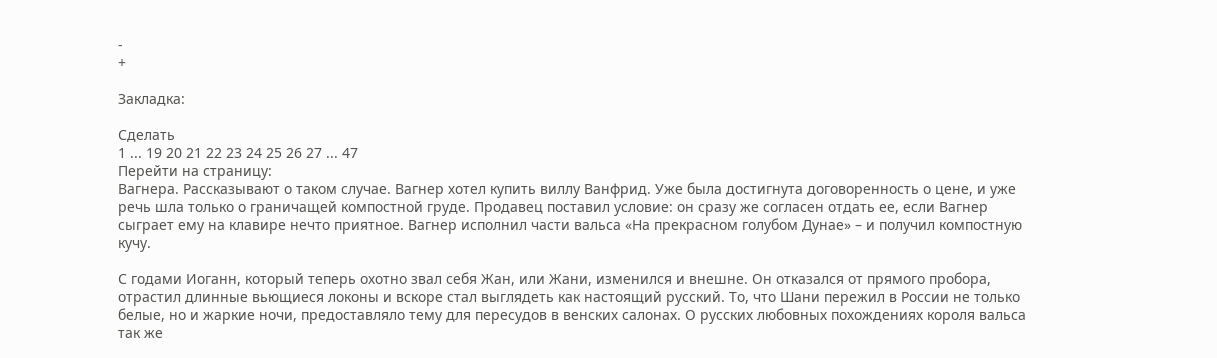-
+

Закладка:

Сделать
1 ... 19 20 21 22 23 24 25 26 27 ... 47
Перейти на страницу:
Вагнера. Рассказывают о таком случае. Вагнер хотел купить виллу Ванфрид. Уже была достигнута договоренность о цене, и уже речь шла только о граничащей компостной груде. Продавец поставил условие: он сразу же согласен отдать ее, если Вагнер сыграет ему на клавире нечто приятное. Вагнер исполнил части вальса «На прекрасном голубом Дунае» – и получил компостную кучу.

С годами Иоганн, который теперь охотно звал себя Жан, или Жани, изменился и внешне. Он отказался от прямого пробора, отрастил длинные вьющиеся локоны и вскоре стал выглядеть как настоящий русский. То, что Шани пережил в России не только белые, но и жаркие ночи, предоставляло тему для пересудов в венских салонах. О русских любовных похождениях короля вальса так же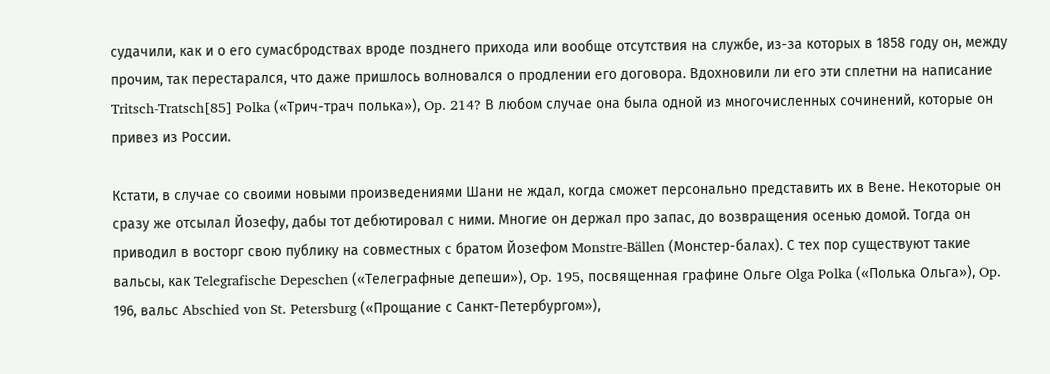судачили, как и о его сумасбродствах вроде позднего прихода или вообще отсутствия на службе, из-за которых в 1858 году он, между прочим, так перестарался, что даже пришлось волновался о продлении его договора. Вдохновили ли его эти сплетни на написание Tritsch-Tratsch[85] Polka («Трич-трач полька»), Op. 214? В любом случае она была одной из многочисленных сочинений, которые он привез из России.

Кстати, в случае со своими новыми произведениями Шани не ждал, когда сможет персонально представить их в Вене. Некоторые он сразу же отсылал Йозефу, дабы тот дебютировал с ними. Многие он держал про запас, до возвращения осенью домой. Тогда он приводил в восторг свою публику на совместных с братом Йозефом Monstre-Bällen (Монстер-балах). С тех пор существуют такие вальсы, как Telegrafische Depeschen («Телеграфные депеши»), Op. 195, посвященная графине Ольге Olga Polka («Полька Ольга»), Op. 196, вальс Abschied von St. Petersburg («Прощание с Санкт-Петербургом»),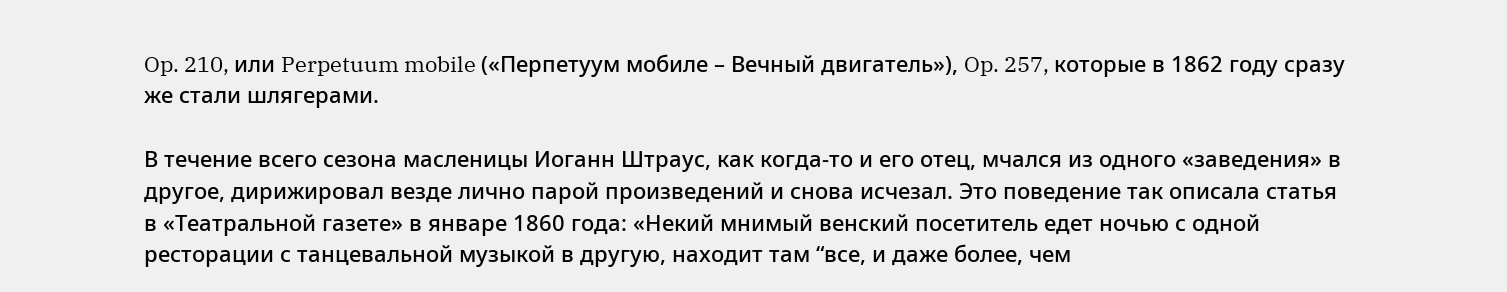Op. 210, или Perpetuum mobile («Перпетуум мобиле – Вечный двигатель»), Op. 257, которые в 1862 году сразу же стали шлягерами.

В течение всего сезона масленицы Иоганн Штраус, как когда-то и его отец, мчался из одного «заведения» в другое, дирижировал везде лично парой произведений и снова исчезал. Это поведение так описала статья в «Театральной газете» в январе 1860 года: «Некий мнимый венский посетитель едет ночью с одной ресторации с танцевальной музыкой в другую, находит там “все, и даже более, чем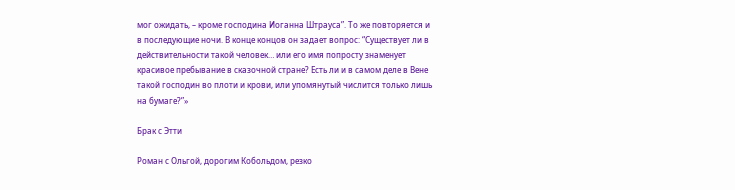мог ожидать, – кроме господина Иоганна Штрауса”. То же повторяется и в последующие ночи. В конце концов он задает вопрос: “Существует ли в действительности такой человек… или его имя попросту знаменует красивое пребывание в сказочной стране? Есть ли и в самом деле в Вене такой господин во плоти и крови, или упомянутый числится только лишь на бумаге?”»

Брак с Этти

Роман с Ольгой, дорогим Кобольдом, резко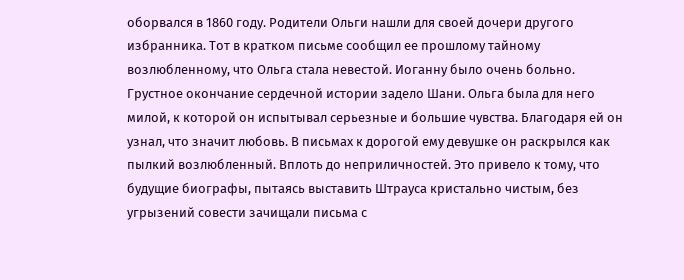оборвался в 1860 году. Родители Ольги нашли для своей дочери другого избранника. Тот в кратком письме сообщил ее прошлому тайному возлюбленному, что Ольга стала невестой. Иоганну было очень больно. Грустное окончание сердечной истории задело Шани. Ольга была для него милой, к которой он испытывал серьезные и большие чувства. Благодаря ей он узнал, что значит любовь. В письмах к дорогой ему девушке он раскрылся как пылкий возлюбленный. Вплоть до неприличностей. Это привело к тому, что будущие биографы, пытаясь выставить Штрауса кристально чистым, без угрызений совести зачищали письма с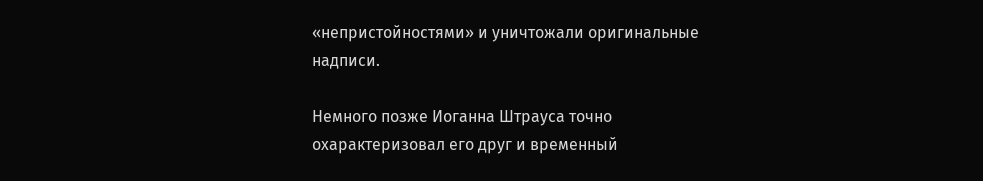«непристойностями» и уничтожали оригинальные надписи.

Немного позже Иоганна Штрауса точно охарактеризовал его друг и временный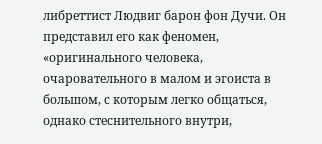либреттист Людвиг барон фон Дучи. Он представил его как феномен, «оригинального человека, очаровательного в малом и эгоиста в большом, с которым легко общаться, однако стеснительного внутри,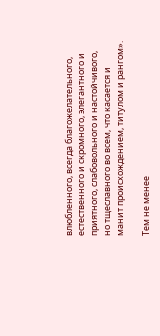влюбленного, всегда благожелательного, естественного и скромного, элегантного и приятного, слабовольного и настойчивого, но тщеславного во всем, что касается и манит происхождением, титулом и рангом».

Тем не менее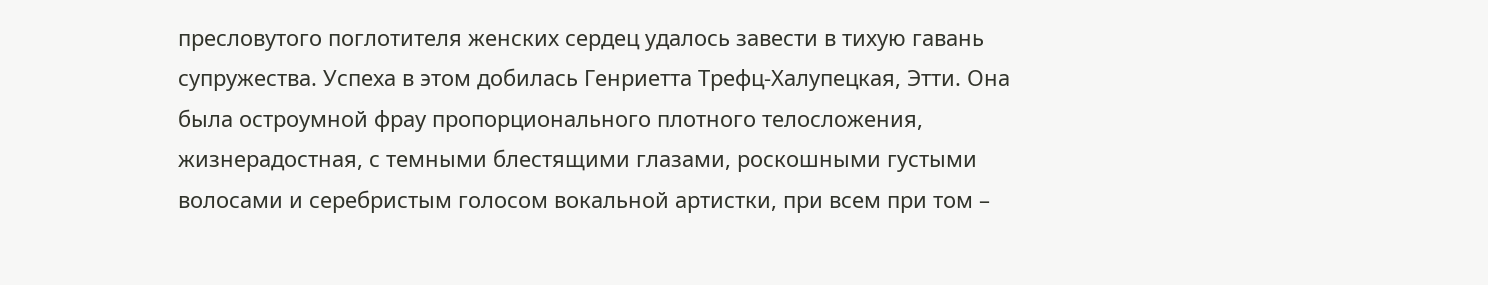пресловутого поглотителя женских сердец удалось завести в тихую гавань супружества. Успеха в этом добилась Генриетта Трефц-Халупецкая, Этти. Она была остроумной фрау пропорционального плотного телосложения, жизнерадостная, с темными блестящими глазами, роскошными густыми волосами и серебристым голосом вокальной артистки, при всем при том –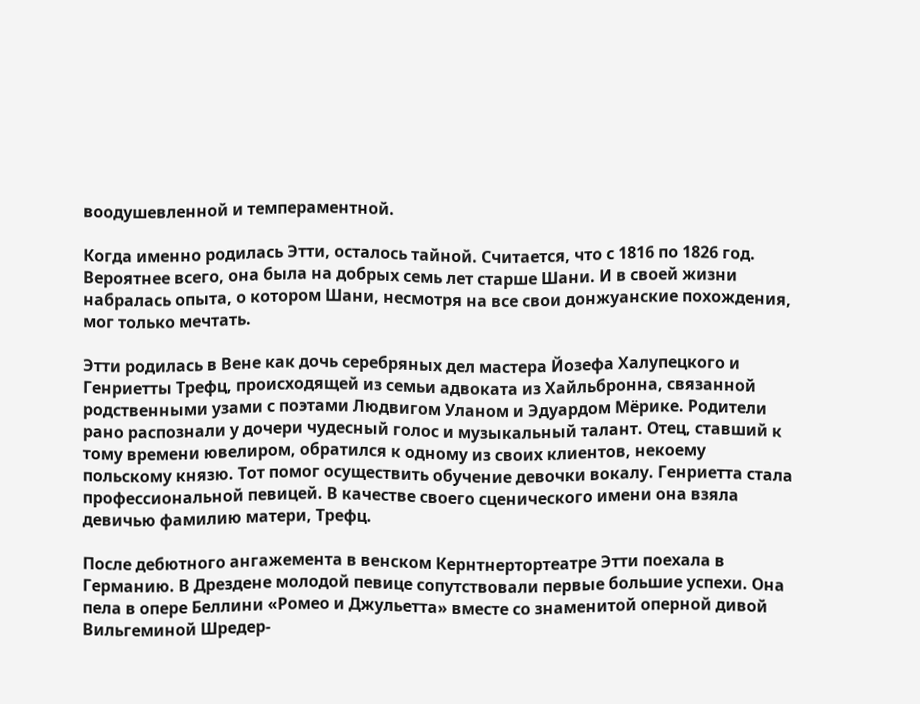воодушевленной и темпераментной.

Когда именно родилась Этти, осталось тайной. Считается, что с 1816 по 1826 год. Вероятнее всего, она была на добрых семь лет старше Шани. И в своей жизни набралась опыта, о котором Шани, несмотря на все свои донжуанские похождения, мог только мечтать.

Этти родилась в Вене как дочь серебряных дел мастера Йозефа Халупецкого и Генриетты Трефц, происходящей из семьи адвоката из Хайльбронна, связанной родственными узами с поэтами Людвигом Уланом и Эдуардом Мёрике. Родители рано распознали у дочери чудесный голос и музыкальный талант. Отец, ставший к тому времени ювелиром, обратился к одному из своих клиентов, некоему польскому князю. Тот помог осуществить обучение девочки вокалу. Генриетта стала профессиональной певицей. В качестве своего сценического имени она взяла девичью фамилию матери, Трефц.

После дебютного ангажемента в венском Кернтнертортеатре Этти поехала в Германию. В Дрездене молодой певице сопутствовали первые большие успехи. Она пела в опере Беллини «Ромео и Джульетта» вместе со знаменитой оперной дивой Вильгеминой Шредер-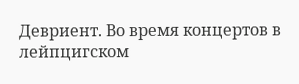Девриент. Во время концертов в лейпцигском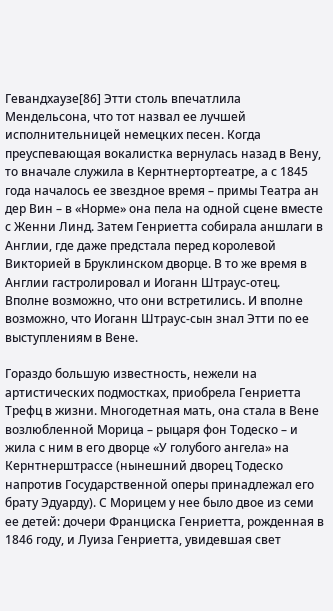Гевандхаузе[86] Этти столь впечатлила Мендельсона, что тот назвал ее лучшей исполнительницей немецких песен. Когда преуспевающая вокалистка вернулась назад в Вену, то вначале служила в Кернтнертортеатре, а с 1845 года началось ее звездное время – примы Театра ан дер Вин – в «Норме» она пела на одной сцене вместе с Женни Линд. Затем Генриетта собирала аншлаги в Англии, где даже предстала перед королевой Викторией в Бруклинском дворце. В то же время в Англии гастролировал и Иоганн Штраус-отец. Вполне возможно, что они встретились. И вполне возможно, что Иоганн Штраус-сын знал Этти по ее выступлениям в Вене.

Гораздо большую известность, нежели на артистических подмостках, приобрела Генриетта Трефц в жизни. Многодетная мать, она стала в Вене возлюбленной Морица – рыцаря фон Тодеско – и жила с ним в его дворце «У голубого ангела» на Кернтнерштрассе (нынешний дворец Тодеско напротив Государственной оперы принадлежал его брату Эдуарду). С Морицем у нее было двое из семи ее детей: дочери Франциска Генриетта, рожденная в 1846 году, и Луиза Генриетта, увидевшая свет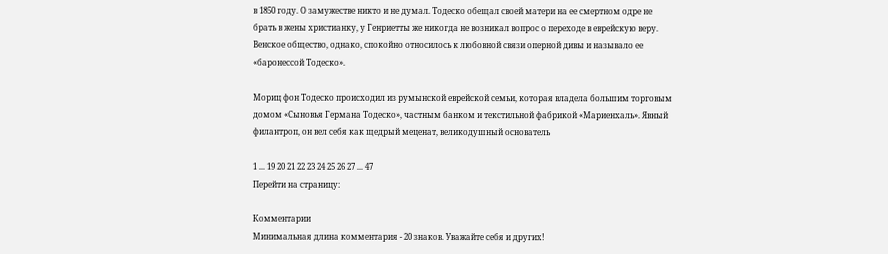в 1850 году. О замужестве никто и не думал. Тодеско обещал своей матери на ее смертном одре не брать в жены христианку, у Генриетты же никогда не возникал вопрос о переходе в еврейскую веру. Венское общество, однако, спокойно относилось к любовной связи оперной дивы и называло ее «баронессой Тодеско».

Мориц фон Тодеско происходил из румынской еврейской семьи, которая владела большим торговым домом «Сыновья Германа Тодеско», частным банком и текстильной фабрикой «Мариенхаль». Явный филантроп, он вел себя как щедрый меценат, великодушный основатель

1 ... 19 20 21 22 23 24 25 26 27 ... 47
Перейти на страницу:

Комментарии
Минимальная длина комментария - 20 знаков. Уважайте себя и других!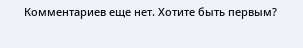Комментариев еще нет. Хотите быть первым?